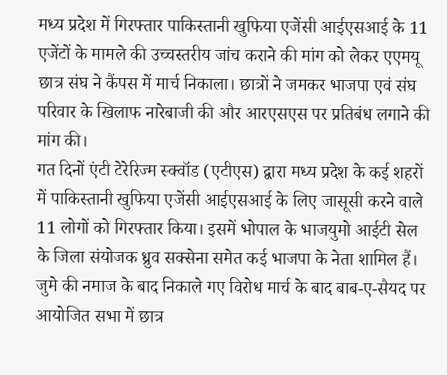मध्य प्रदेश में गिरफ्तार पाकिस्तानी खुफिया एजेंसी आईएसआई के 11 एजेंटों के मामले की उच्चस्तरीय जांच कराने की मांग को लेकर एएमयू छात्र संघ ने कैंपस में मार्च निकाला। छात्रों ने जमकर भाजपा एवं संघ परिवार के खिलाफ नारेबाजी की और आरएसएस पर प्रतिबंध लगाने की मांग की।
गत दिनों एंटी टेरेरिज्म स्क्वॉड (एटीएस) द्वारा मध्य प्रदेश के कई शहरों में पाकिस्तानी खुफिया एजेंसी आईएसआई के लिए जासूसी करने वाले 11 लोगों को गिरफ्तार किया। इसमें भोपाल के भाजयुमो आईटी सेल के जिला संयोजक ध्रुव सक्सेना समेत कई भाजपा के नेता शामिल हैं।
जुमे की नमाज के बाद निकाले गए विरोध मार्च के बाद बाब-ए-सैयद पर आयोजित सभा में छात्र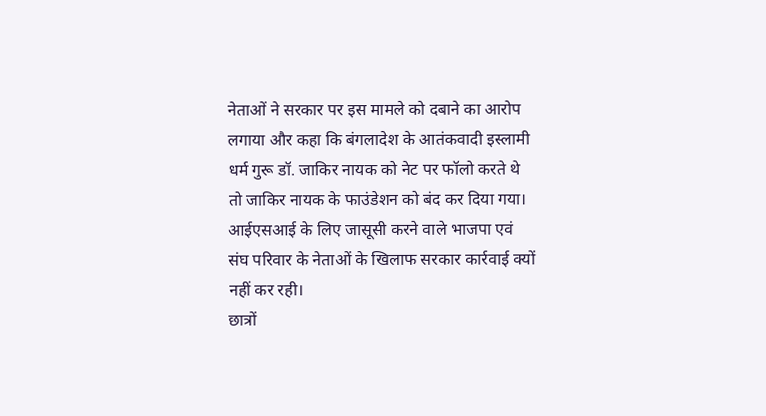नेताओं ने सरकार पर इस मामले को दबाने का आरोप लगाया और कहा कि बंगलादेश के आतंकवादी इस्लामी धर्म गुरू डॉ. जाकिर नायक को नेट पर फॉलो करते थे तो जाकिर नायक के फाउंडेशन को बंद कर दिया गया। आईएसआई के लिए जासूसी करने वाले भाजपा एवं संघ परिवार के नेताओं के खिलाफ सरकार कार्रवाई क्यों नहीं कर रही।
छात्रों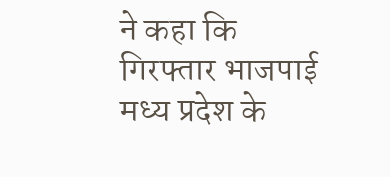ने कहा कि गिरफ्तार भाजपाई मध्य प्रदेश के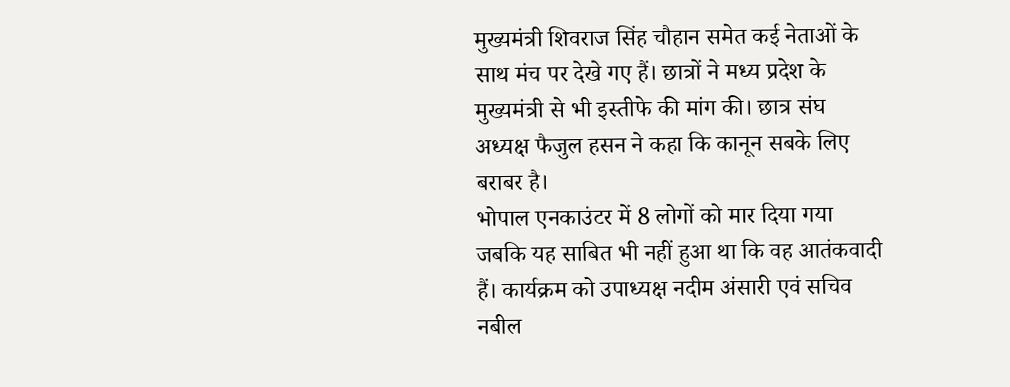मुख्यमंत्री शिवराज सिंह चौहान समेत कई नेताओं के साथ मंच पर देखे गए हैं। छात्रों ने मध्य प्रदेश के मुख्यमंत्री से भी इस्तीफे की मांग की। छात्र संघ अध्यक्ष फैजुल हसन ने कहा कि कानून सबके लिए बराबर है।
भोपाल एनकाउंटर में 8 लोगों को मार दिया गया जबकि यह साबित भी नहीं हुआ था कि वह आतंकवादी हैं। कार्यक्रम को उपाध्यक्ष नदीम अंसारी एवं सचिव नबील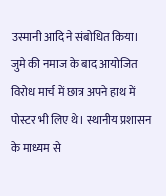उस्मानी आदि ने संबोधित किया। जुमे की नमाज के बाद आयोजित विरोध मार्च में छात्र अपने हाथ में पोस्टर भी लिए थे। स्थानीय प्रशासन के माध्यम से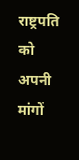राष्ट्रपति को अपनी मांगों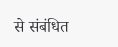से संबंधित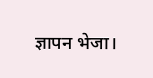ज्ञापन भेजा।